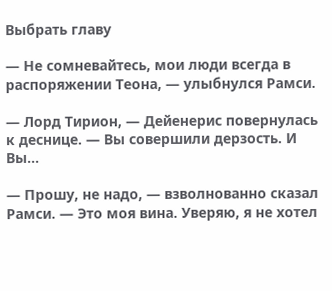Выбрать главу

— Не сомневайтесь, мои люди всегда в распоряжении Теона, — улыбнулся Рамси.

— Лорд Тирион, — Дейенерис повернулась к деснице. — Вы совершили дерзость. И Вы…

— Прошу, не надо, — взволнованно сказал Рамси. — Это моя вина. Уверяю, я не хотел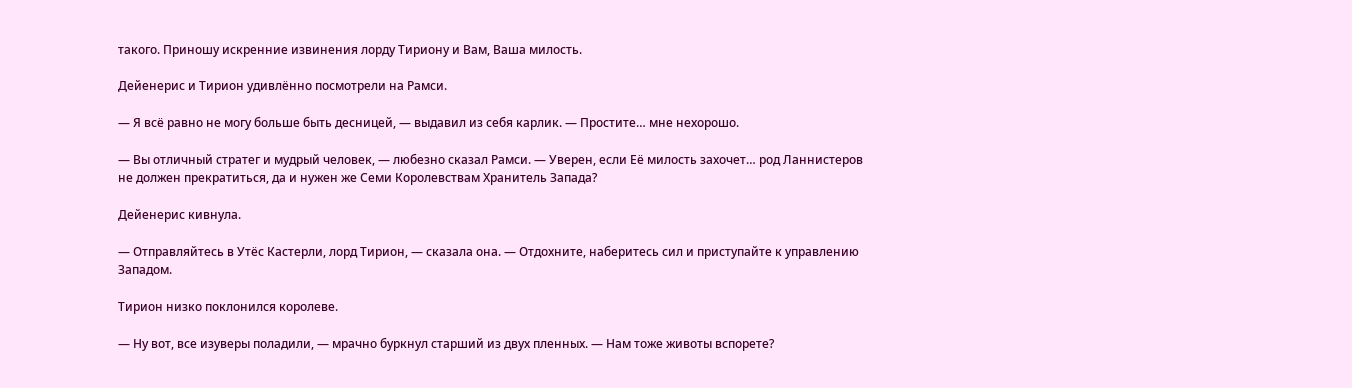такого. Приношу искренние извинения лорду Тириону и Вам, Ваша милость.

Дейенерис и Тирион удивлённо посмотрели на Рамси.

— Я всё равно не могу больше быть десницей, — выдавил из себя карлик. — Простите… мне нехорошо.

— Вы отличный стратег и мудрый человек, — любезно сказал Рамси. — Уверен, если Её милость захочет… род Ланнистеров не должен прекратиться, да и нужен же Семи Королевствам Хранитель Запада?

Дейенерис кивнула.

— Отправляйтесь в Утёс Кастерли, лорд Тирион, — сказала она. — Отдохните, наберитесь сил и приступайте к управлению Западом.

Тирион низко поклонился королеве.

— Ну вот, все изуверы поладили, — мрачно буркнул старший из двух пленных. — Нам тоже животы вспорете?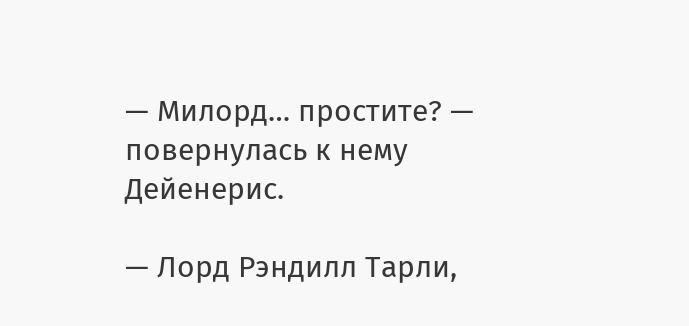— Милорд… простите? — повернулась к нему Дейенерис.

— Лорд Рэндилл Тарли,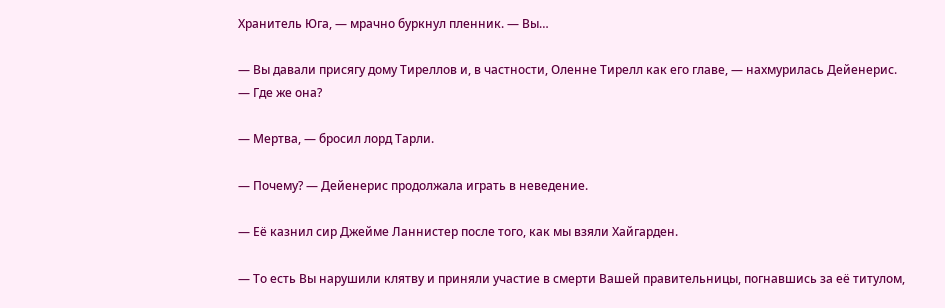Хранитель Юга, — мрачно буркнул пленник. — Вы…

— Вы давали присягу дому Тиреллов и, в частности, Оленне Тирелл как его главе, — нахмурилась Дейенерис. — Где же она?

— Мертва, — бросил лорд Тарли.

— Почему? — Дейенерис продолжала играть в неведение.

— Её казнил сир Джейме Ланнистер после того, как мы взяли Хайгарден.

— То есть Вы нарушили клятву и приняли участие в смерти Вашей правительницы, погнавшись за её титулом,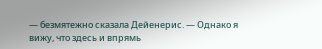— безмятежно сказала Дейенерис. — Однако я вижу, что здесь и впрямь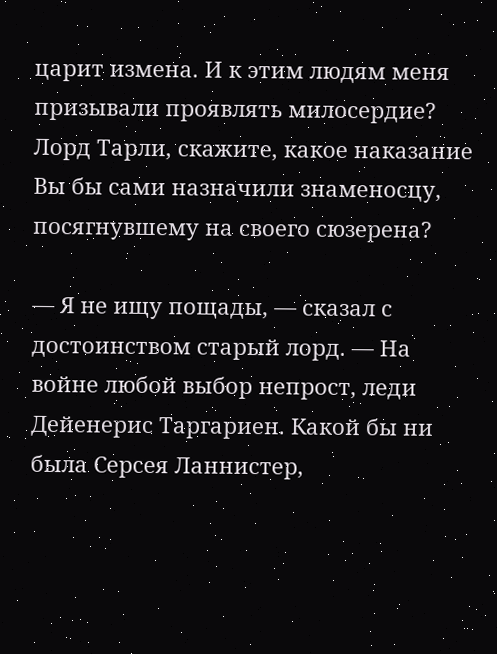царит измена. И к этим людям меня призывали проявлять милосердие? Лорд Тарли, скажите, какое наказание Вы бы сами назначили знаменосцу, посягнувшему на своего сюзерена?

— Я не ищу пощады, — сказал с достоинством старый лорд. — На войне любой выбор непрост, леди Дейенерис Таргариен. Какой бы ни была Серсея Ланнистер,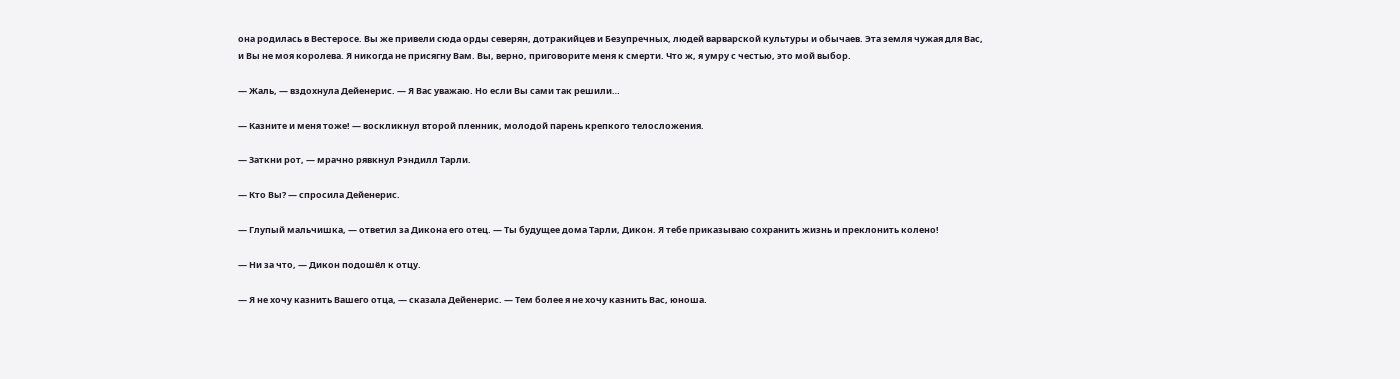она родилась в Вестеросе. Вы же привели сюда орды северян, дотракийцев и Безупречных, людей варварской культуры и обычаев. Эта земля чужая для Вас, и Вы не моя королева. Я никогда не присягну Вам. Вы, верно, приговорите меня к смерти. Что ж, я умру с честью, это мой выбор.

— Жаль, — вздохнула Дейенерис. — Я Вас уважаю. Но если Вы сами так решили…

— Казните и меня тоже! — воскликнул второй пленник, молодой парень крепкого телосложения.

— Заткни рот, — мрачно рявкнул Рэндилл Тарли.

— Кто Вы? — спросила Дейенерис.

— Глупый мальчишка, — ответил за Дикона его отец. — Ты будущее дома Тарли, Дикон. Я тебе приказываю сохранить жизнь и преклонить колено!

— Ни за что, — Дикон подошёл к отцу.

— Я не хочу казнить Вашего отца, — сказала Дейенерис. — Тем более я не хочу казнить Вас, юноша.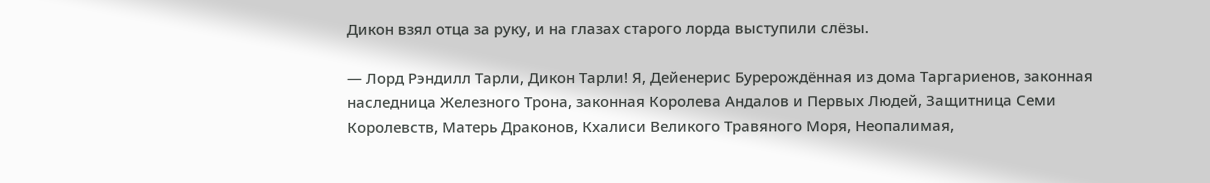Дикон взял отца за руку, и на глазах старого лорда выступили слёзы.

— Лорд Рэндилл Тарли, Дикон Тарли! Я, Дейенерис Бурерождённая из дома Таргариенов, законная наследница Железного Трона, законная Королева Андалов и Первых Людей, Защитница Семи Королевств, Матерь Драконов, Кхалиси Великого Травяного Моря, Неопалимая,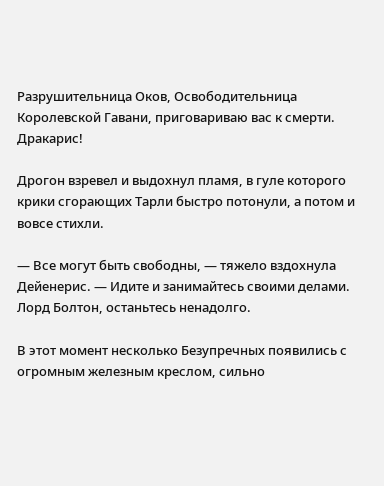Разрушительница Оков, Освободительница Королевской Гавани, приговариваю вас к смерти. Дракарис!

Дрогон взревел и выдохнул пламя, в гуле которого крики сгорающих Тарли быстро потонули, а потом и вовсе стихли.

— Все могут быть свободны, — тяжело вздохнула Дейенерис. — Идите и занимайтесь своими делами. Лорд Болтон, останьтесь ненадолго.

В этот момент несколько Безупречных появились с огромным железным креслом, сильно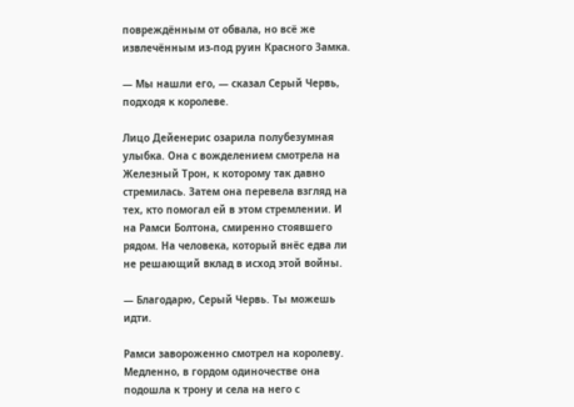повреждённым от обвала, но всё же извлечённым из-под руин Красного Замка.

— Мы нашли его, — сказал Серый Червь, подходя к королеве.

Лицо Дейенерис озарила полубезумная улыбка. Она с вожделением смотрела на Железный Трон, к которому так давно стремилась. Затем она перевела взгляд на тех, кто помогал ей в этом стремлении. И на Рамси Болтона, смиренно стоявшего рядом. На человека, который внёс едва ли не решающий вклад в исход этой войны.

— Благодарю, Серый Червь. Ты можешь идти.

Рамси завороженно смотрел на королеву. Медленно, в гордом одиночестве она подошла к трону и села на него с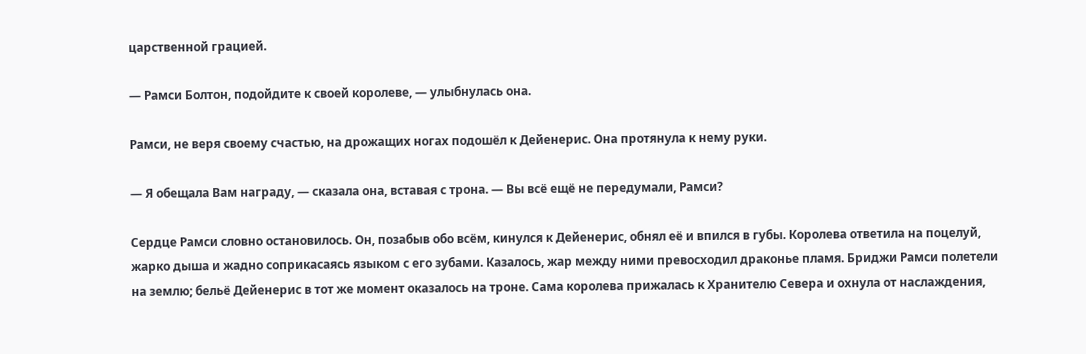царственной грацией.

— Рамси Болтон, подойдите к своей королеве, — улыбнулась она.

Рамси, не веря своему счастью, на дрожащих ногах подошёл к Дейенерис. Она протянула к нему руки.

— Я обещала Вам награду, — сказала она, вставая с трона. — Вы всё ещё не передумали, Рамси?

Сердце Рамси словно остановилось. Он, позабыв обо всём, кинулся к Дейенерис, обнял её и впился в губы. Королева ответила на поцелуй, жарко дыша и жадно соприкасаясь языком с его зубами. Казалось, жар между ними превосходил драконье пламя. Бриджи Рамси полетели на землю; бельё Дейенерис в тот же момент оказалось на троне. Сама королева прижалась к Хранителю Севера и охнула от наслаждения,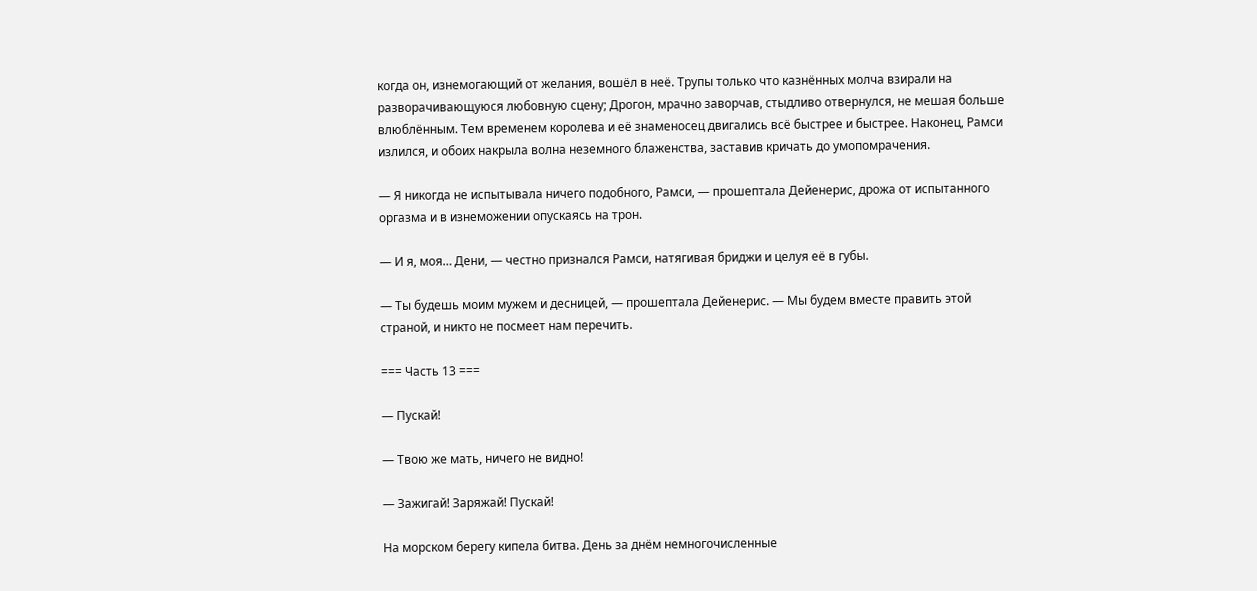когда он, изнемогающий от желания, вошёл в неё. Трупы только что казнённых молча взирали на разворачивающуюся любовную сцену; Дрогон, мрачно заворчав, стыдливо отвернулся, не мешая больше влюблённым. Тем временем королева и её знаменосец двигались всё быстрее и быстрее. Наконец, Рамси излился, и обоих накрыла волна неземного блаженства, заставив кричать до умопомрачения.

— Я никогда не испытывала ничего подобного, Рамси, — прошептала Дейенерис, дрожа от испытанного оргазма и в изнеможении опускаясь на трон.

— И я, моя… Дени, — честно признался Рамси, натягивая бриджи и целуя её в губы.

— Ты будешь моим мужем и десницей, — прошептала Дейенерис. — Мы будем вместе править этой страной, и никто не посмеет нам перечить.

=== Часть 13 ===

— Пускай!

— Твою же мать, ничего не видно!

— Зажигай! Заряжай! Пускай!

На морском берегу кипела битва. День за днём немногочисленные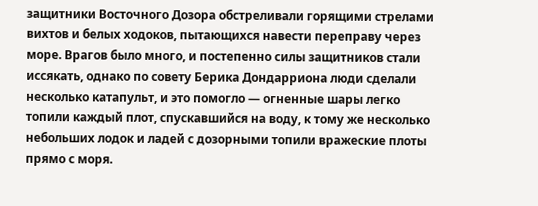защитники Восточного Дозора обстреливали горящими стрелами вихтов и белых ходоков, пытающихся навести переправу через море. Врагов было много, и постепенно силы защитников стали иссякать, однако по совету Берика Дондарриона люди сделали несколько катапульт, и это помогло — огненные шары легко топили каждый плот, спускавшийся на воду, к тому же несколько небольших лодок и ладей с дозорными топили вражеские плоты прямо с моря.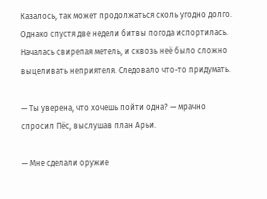Казалось, так может продолжаться сколь угодно долго. Однако спустя две недели битвы погода испортилась. Началась свирепая метель, и сквозь неё было сложно выцеливать неприятеля. Следовало что-то придумать.

— Ты уверена, что хочешь пойти одна? — мрачно спросил Пёс, выслушав план Арьи.

— Мне сделали оружие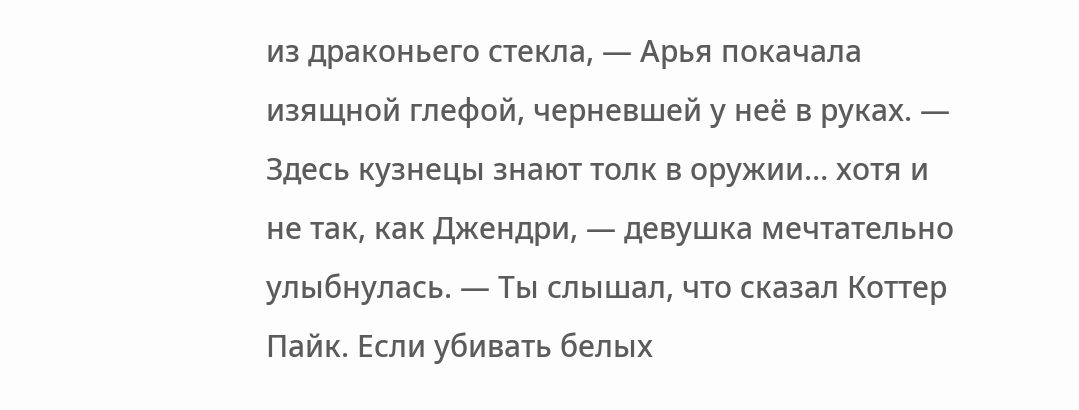из драконьего стекла, — Арья покачала изящной глефой, черневшей у неё в руках. — Здесь кузнецы знают толк в оружии… хотя и не так, как Джендри, — девушка мечтательно улыбнулась. — Ты слышал, что сказал Коттер Пайк. Если убивать белых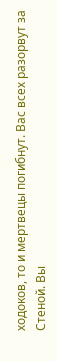ходоков, то и мертвецы погибнут. Вас всех разорвут за Стеной. Вы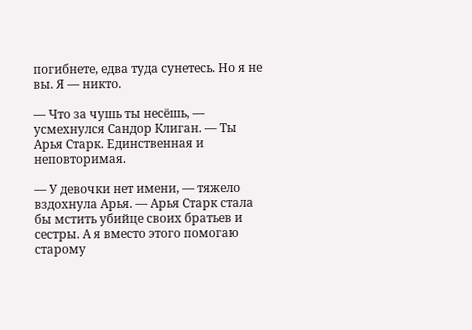погибнете, едва туда сунетесь. Но я не вы. Я — никто.

— Что за чушь ты несёшь, — усмехнулся Сандор Клиган. — Ты Арья Старк. Единственная и неповторимая.

— У девочки нет имени, — тяжело вздохнула Арья. — Арья Старк стала бы мстить убийце своих братьев и сестры. А я вместо этого помогаю старому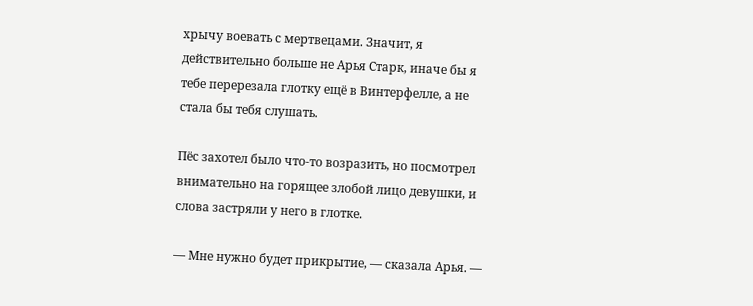хрычу воевать с мертвецами. Значит, я действительно больше не Арья Старк, иначе бы я тебе перерезала глотку ещё в Винтерфелле, а не стала бы тебя слушать.

Пёс захотел было что-то возразить, но посмотрел внимательно на горящее злобой лицо девушки, и слова застряли у него в глотке.

— Мне нужно будет прикрытие, — сказала Арья. —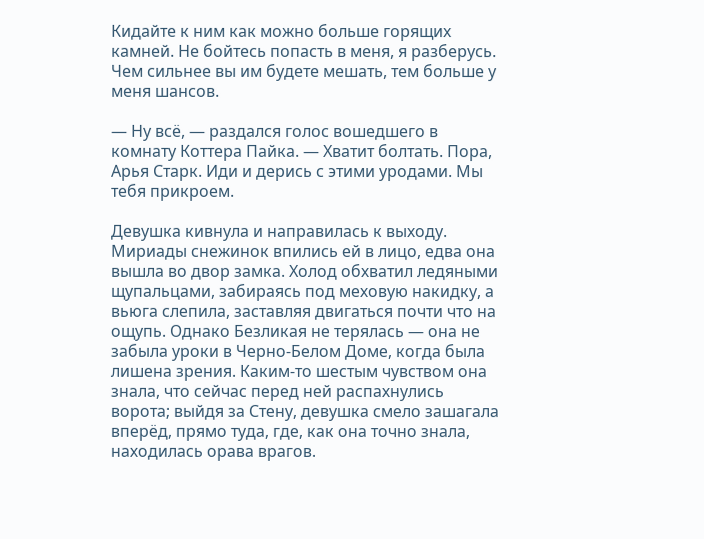Кидайте к ним как можно больше горящих камней. Не бойтесь попасть в меня, я разберусь. Чем сильнее вы им будете мешать, тем больше у меня шансов.

— Ну всё, — раздался голос вошедшего в комнату Коттера Пайка. — Хватит болтать. Пора, Арья Старк. Иди и дерись с этими уродами. Мы тебя прикроем.

Девушка кивнула и направилась к выходу. Мириады снежинок впились ей в лицо, едва она вышла во двор замка. Холод обхватил ледяными щупальцами, забираясь под меховую накидку, а вьюга слепила, заставляя двигаться почти что на ощупь. Однако Безликая не терялась — она не забыла уроки в Черно-Белом Доме, когда была лишена зрения. Каким-то шестым чувством она знала, что сейчас перед ней распахнулись ворота; выйдя за Стену, девушка смело зашагала вперёд, прямо туда, где, как она точно знала, находилась орава врагов.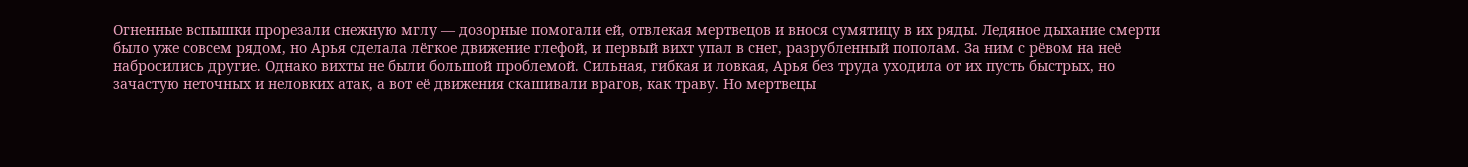Огненные вспышки прорезали снежную мглу — дозорные помогали ей, отвлекая мертвецов и внося сумятицу в их ряды. Ледяное дыхание смерти было уже совсем рядом, но Арья сделала лёгкое движение глефой, и первый вихт упал в снег, разрубленный пополам. За ним с рёвом на неё набросились другие. Однако вихты не были большой проблемой. Сильная, гибкая и ловкая, Арья без труда уходила от их пусть быстрых, но зачастую неточных и неловких атак, а вот её движения скашивали врагов, как траву. Но мертвецы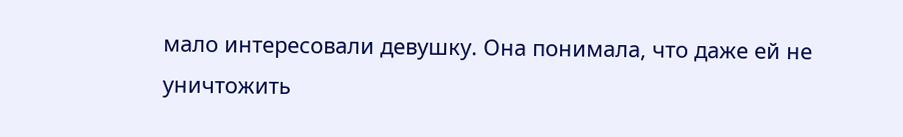мало интересовали девушку. Она понимала, что даже ей не уничтожить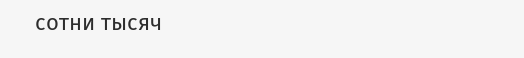сотни тысяч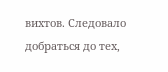вихтов. Следовало добраться до тех,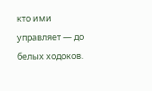кто ими управляет — до белых ходоков.